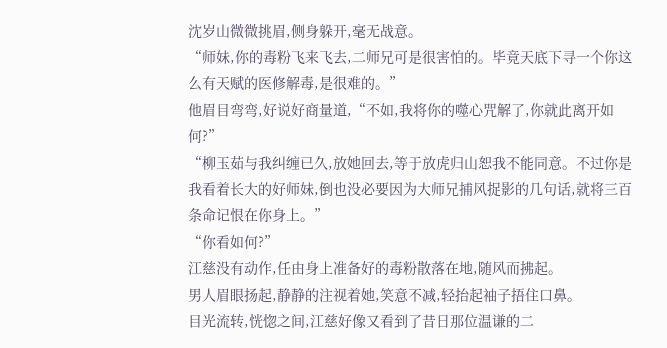沈岁山微微挑眉,侧身躲开,毫无战意。
“师妹,你的毒粉飞来飞去,二师兄可是很害怕的。毕竟天底下寻一个你这么有天赋的医修解毒,是很难的。”
他眉目弯弯,好说好商量道,“不如,我将你的噬心咒解了,你就此离开如何?”
“柳玉茹与我纠缠已久,放她回去,等于放虎归山恕我不能同意。不过你是我看着长大的好师妹,倒也没必要因为大师兄捕风捉影的几句话,就将三百条命记恨在你身上。”
“你看如何?”
江慈没有动作,任由身上准备好的毒粉散落在地,随风而拂起。
男人眉眼扬起,静静的注视着她,笑意不减,轻抬起袖子捂住口鼻。
目光流转,恍惚之间,江慈好像又看到了昔日那位温谦的二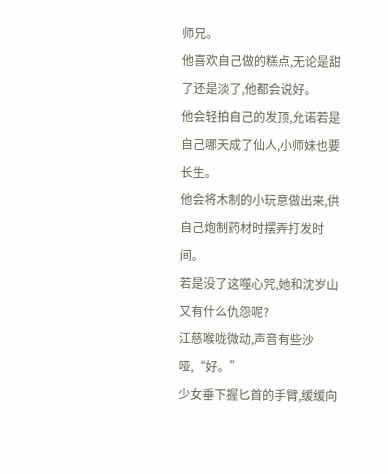师兄。
他喜欢自己做的糕点,无论是甜了还是淡了,他都会说好。
他会轻拍自己的发顶,允诺若是自己哪天成了仙人,小师妹也要长生。
他会将木制的小玩意做出来,供自己炮制药材时摆弄打发时间。
若是没了这噬心咒,她和沈岁山又有什么仇怨呢?
江慈喉咙微动,声音有些沙哑,“好。”
少女垂下握匕首的手臂,缓缓向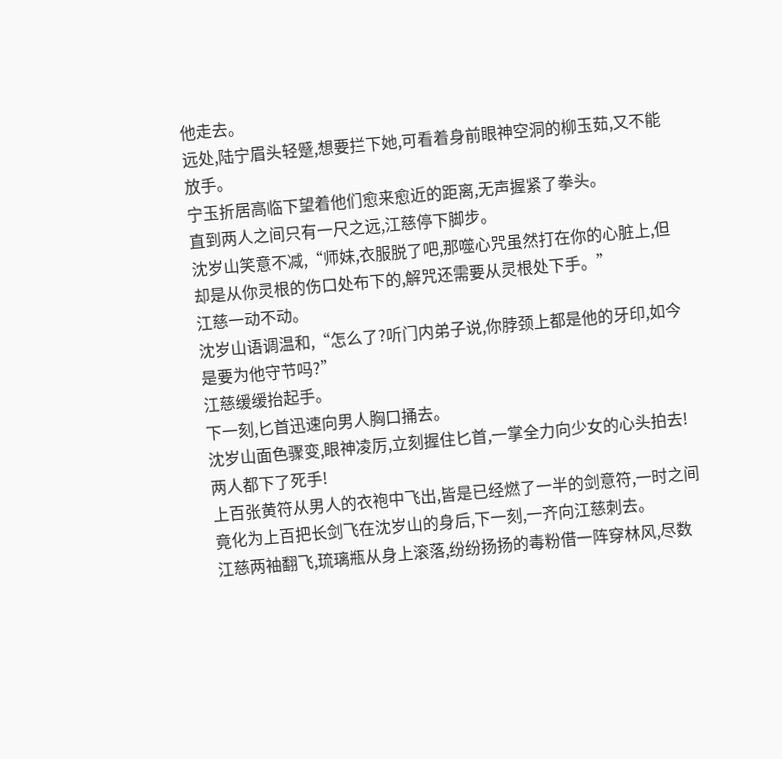他走去。
远处,陆宁眉头轻蹙,想要拦下她,可看着身前眼神空洞的柳玉茹,又不能放手。
宁玉折居高临下望着他们愈来愈近的距离,无声握紧了拳头。
直到两人之间只有一尺之远,江慈停下脚步。
沈岁山笑意不减,“师妹,衣服脱了吧,那噬心咒虽然打在你的心脏上,但却是从你灵根的伤口处布下的,解咒还需要从灵根处下手。”
江慈一动不动。
沈岁山语调温和,“怎么了?听门内弟子说,你脖颈上都是他的牙印,如今是要为他守节吗?”
江慈缓缓抬起手。
下一刻,匕首迅速向男人胸口捅去。
沈岁山面色骤变,眼神凌厉,立刻握住匕首,一掌全力向少女的心头拍去!
两人都下了死手!
上百张黄符从男人的衣袍中飞出,皆是已经燃了一半的剑意符,一时之间竟化为上百把长剑飞在沈岁山的身后,下一刻,一齐向江慈刺去。
江慈两袖翻飞,琉璃瓶从身上滚落,纷纷扬扬的毒粉借一阵穿林风,尽数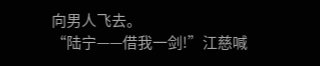向男人飞去。
“陆宁——借我一剑!”江慈喊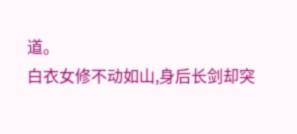道。
白衣女修不动如山,身后长剑却突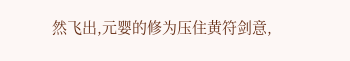然飞出,元婴的修为压住黄符剑意,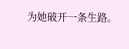为她破开一条生路。